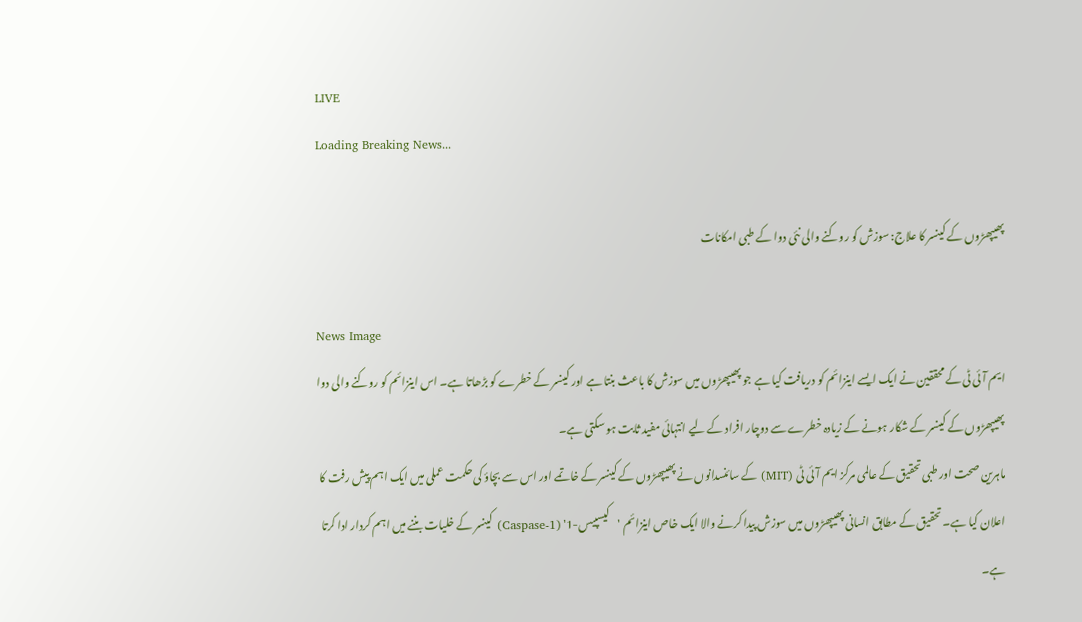LIVE
Loading Breaking News...

پھیپھڑوں کے کینسر کا علاج: سوزش کو روکنے والی نئی دوا کے طبی امکانات

News Image
ایم آئی ٹی کے محققین نے ایک ایسے اینزائم کو دریافت کیا ہے جو پھیپھڑوں میں سوزش کا باعث بنتا ہے اور کینسر کے خطرے کو بڑھاتا ہے۔ اس اینزائم کو روکنے والی دوا پھیپھڑوں کے کینسر کے شکار ہونے کے زیادہ خطرے سے دوچار افراد کے لیے انتہائی مفید ثابت ہو سکتی ہے۔
ماہرین صحت اور طبی تحقیق کے عالمی مرکز ایم آئی ٹی (MIT) کے سائنسدانوں نے پھیپھڑوں کے کینسر کے خاتمے اور اس سے بچاؤ کی حکمت عملی میں ایک اہم پیش رفت کا اعلان کیا ہے۔ تحقیق کے مطابق انسانی پھیپھڑوں میں سوزش پیدا کرنے والا ایک خاص اینزائم 'کیسپیس-1' (Caspase-1) کینسر کے خلیات بننے میں اہم کردار ادا کرتا ہے۔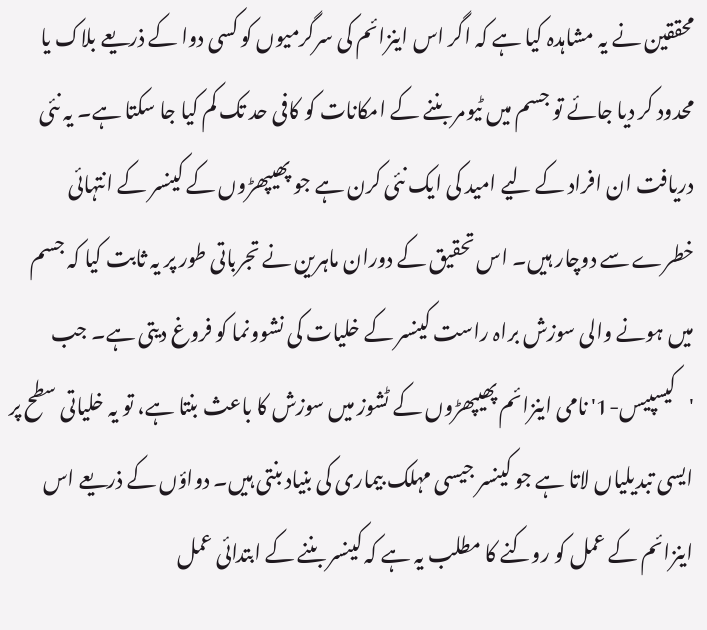محققین نے یہ مشاہدہ کیا ہے کہ اگر اس اینزائم کی سرگرمیوں کو کسی دوا کے ذریعے بلاک یا محدود کر دیا جائے تو جسم میں ٹیومر بننے کے امکانات کو کافی حد تک کم کیا جا سکتا ہے۔ یہ نئی دریافت ان افراد کے لیے امید کی ایک نئی کرن ہے جو پھیپھڑوں کے کینسر کے انتہائی خطرے سے دوچار ہیں۔ اس تحقیق کے دوران ماہرین نے تجرباتی طور پر یہ ثابت کیا کہ جسم میں ہونے والی سوزش براہ راست کینسر کے خلیات کی نشوونما کو فروغ دیتی ہے۔ جب 'کیسپیس-1' نامی اینزائم پھیپھڑوں کے ٹشوز میں سوزش کا باعث بنتا ہے، تو یہ خلیاتی سطح پر ایسی تبدیلیاں لاتا ہے جو کینسر جیسی مہلک بیماری کی بنیاد بنتی ہیں۔ دواؤں کے ذریعے اس اینزائم کے عمل کو روکنے کا مطلب یہ ہے کہ کینسر بننے کے ابتدائی عمل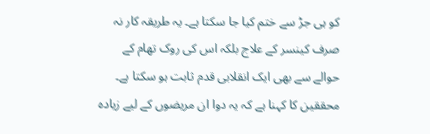کو ہی جڑ سے ختم کیا جا سکتا ہے۔ یہ طریقہ کار نہ صرف کینسر کے علاج بلکہ اس کی روک تھام کے حوالے سے بھی ایک انقلابی قدم ثابت ہو سکتا ہے۔ محققین کا کہنا ہے کہ یہ دوا ان مریضوں کے لیے زیادہ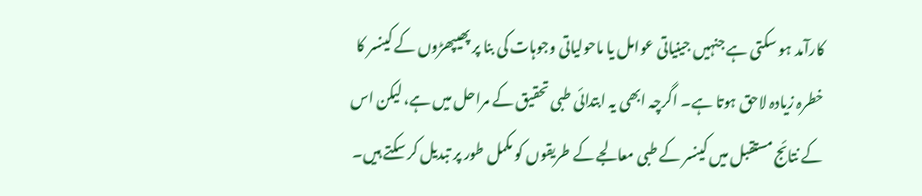کارآمد ہو سکتی ہے جنہیں جینیاتی عوامل یا ماحولیاتی وجوہات کی بنا پر پھیپھڑوں کے کینسر کا خطرہ زیادہ لاحق ہوتا ہے۔ اگرچہ ابھی یہ ابتدائی طبی تحقیق کے مراحل میں ہے، لیکن اس کے نتائج مستقبل میں کینسر کے طبی معالجے کے طریقوں کو مکمل طور پر تبدیل کر سکتے ہیں۔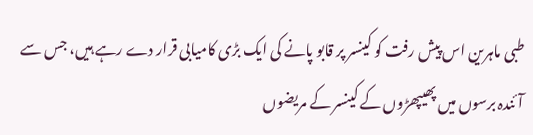طبی ماہرین اس پیش رفت کو کینسر پر قابو پانے کی ایک بڑی کامیابی قرار دے رہے ہیں، جس سے آئندہ برسوں میں پھیپھڑوں کے کینسر کے مریضوں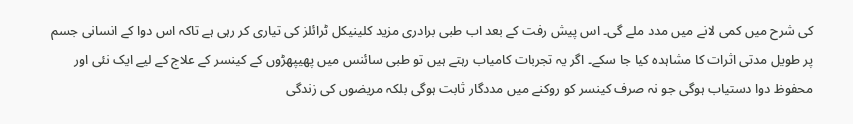کی شرح میں کمی لانے میں مدد ملے گی۔ اس پیش رفت کے بعد اب طبی برادری مزید کلینیکل ٹرائلز کی تیاری کر رہی ہے تاکہ اس دوا کے انسانی جسم پر طویل مدتی اثرات کا مشاہدہ کیا جا سکے۔ اگر یہ تجربات کامیاب رہتے ہیں تو طبی سائنس میں پھیپھڑوں کے کینسر کے علاج کے لیے ایک نئی اور محفوظ دوا دستیاب ہوگی جو نہ صرف کینسر کو روکنے میں مددگار ثابت ہوگی بلکہ مریضوں کی زندگی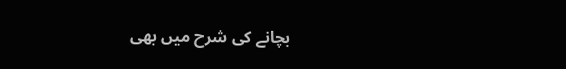بچانے کی شرح میں بھی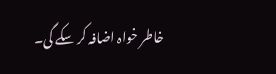خاطر خواہ اضافہ کر سکے گی۔